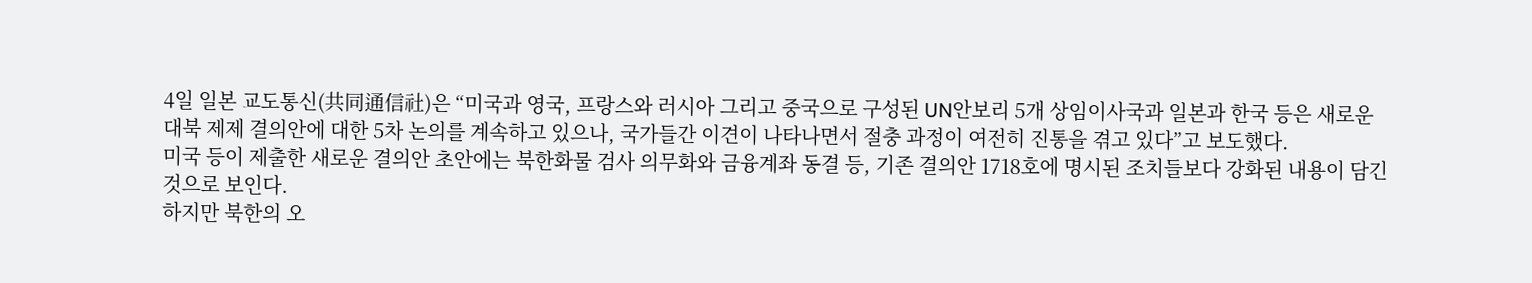4일 일본 교도통신(共同通信社)은 “미국과 영국, 프랑스와 러시아 그리고 중국으로 구성된 UN안보리 5개 상임이사국과 일본과 한국 등은 새로운 대북 제제 결의안에 대한 5차 논의를 계속하고 있으나, 국가들간 이견이 나타나면서 절충 과정이 여전히 진통을 겪고 있다”고 보도했다.
미국 등이 제출한 새로운 결의안 초안에는 북한화물 검사 의무화와 금융계좌 동결 등, 기존 결의안 1718호에 명시된 조치들보다 강화된 내용이 담긴 것으로 보인다.
하지만 북한의 오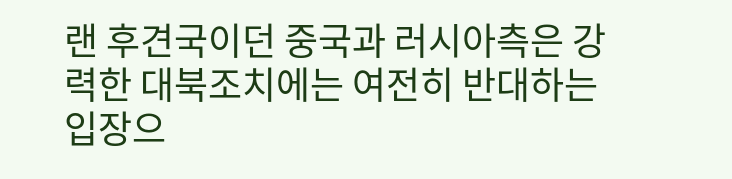랜 후견국이던 중국과 러시아측은 강력한 대북조치에는 여전히 반대하는 입장으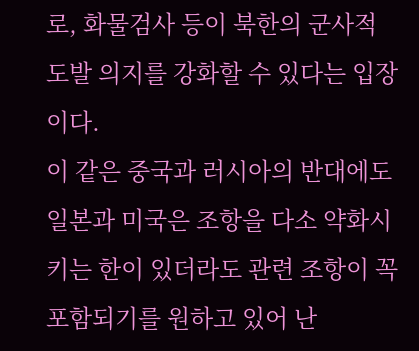로, 화물검사 등이 북한의 군사적 도발 의지를 강화할 수 있다는 입장이다.
이 같은 중국과 러시아의 반대에도 일본과 미국은 조항을 다소 약화시키는 한이 있더라도 관련 조항이 꼭 포함되기를 원하고 있어 난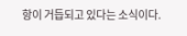항이 거듭되고 있다는 소식이다.